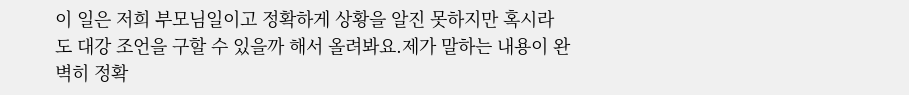이 일은 저희 부모님일이고 정확하게 상황을 알진 못하지만 혹시라도 대강 조언을 구할 수 있을까 해서 올려봐요.제가 말하는 내용이 완벽히 정확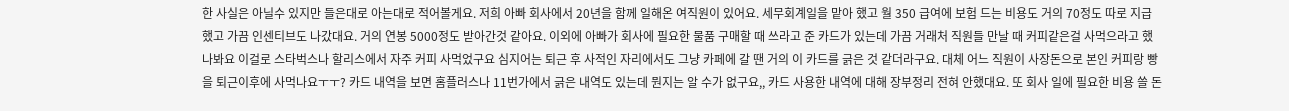한 사실은 아닐수 있지만 들은대로 아는대로 적어볼게요. 저희 아빠 회사에서 20년을 함께 일해온 여직원이 있어요. 세무회계일을 맡아 했고 월 350 급여에 보험 드는 비용도 거의 70정도 따로 지급했고 가끔 인센티브도 나갔대요. 거의 연봉 5000정도 받아간것 같아요. 이외에 아빠가 회사에 필요한 물품 구매할 때 쓰라고 준 카드가 있는데 가끔 거래처 직원들 만날 때 커피같은걸 사먹으라고 했나봐요 이걸로 스타벅스나 할리스에서 자주 커피 사먹었구요 심지어는 퇴근 후 사적인 자리에서도 그냥 카페에 갈 땐 거의 이 카드를 긁은 것 같더라구요. 대체 어느 직원이 사장돈으로 본인 커피랑 빵을 퇴근이후에 사먹나요ㅜㅜ? 카드 내역을 보면 홈플러스나 11번가에서 긁은 내역도 있는데 뭔지는 알 수가 없구요,, 카드 사용한 내역에 대해 장부정리 전혀 안했대요. 또 회사 일에 필요한 비용 쓸 돈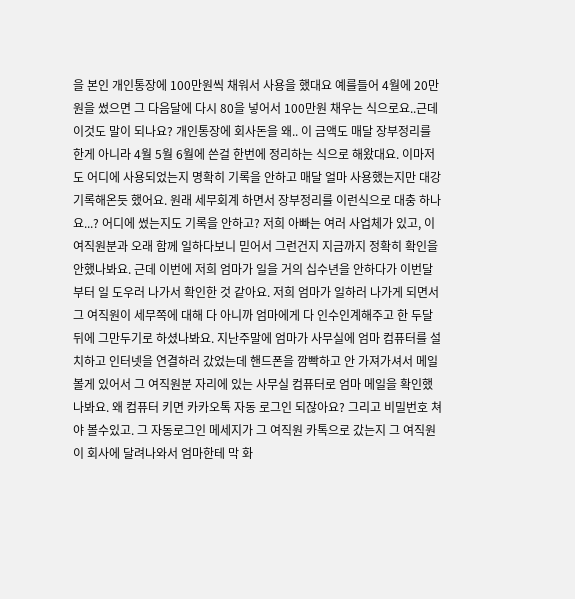을 본인 개인통장에 100만원씩 채워서 사용을 했대요 예를들어 4월에 20만원을 썼으면 그 다음달에 다시 80을 넣어서 100만원 채우는 식으로요..근데 이것도 말이 되나요? 개인통장에 회사돈을 왜.. 이 금액도 매달 장부정리를 한게 아니라 4월 5월 6월에 쓴걸 한번에 정리하는 식으로 해왔대요. 이마저도 어디에 사용되었는지 명확히 기록을 안하고 매달 얼마 사용했는지만 대강 기록해온듯 했어요. 원래 세무회계 하면서 장부정리를 이런식으로 대충 하나요...? 어디에 썼는지도 기록을 안하고? 저희 아빠는 여러 사업체가 있고, 이 여직원분과 오래 함께 일하다보니 믿어서 그런건지 지금까지 정확히 확인을 안했나봐요. 근데 이번에 저희 엄마가 일을 거의 십수년을 안하다가 이번달부터 일 도우러 나가서 확인한 것 같아요. 저희 엄마가 일하러 나가게 되면서 그 여직원이 세무쪽에 대해 다 아니까 엄마에게 다 인수인계해주고 한 두달 뒤에 그만두기로 하셨나봐요. 지난주말에 엄마가 사무실에 엄마 컴퓨터를 설치하고 인터넷을 연결하러 갔었는데 핸드폰을 깜빡하고 안 가져가셔서 메일 볼게 있어서 그 여직원분 자리에 있는 사무실 컴퓨터로 엄마 메일을 확인했나봐요. 왜 컴퓨터 키면 카카오톡 자동 로그인 되잖아요? 그리고 비밀번호 쳐야 볼수있고. 그 자동로그인 메세지가 그 여직원 카톡으로 갔는지 그 여직원이 회사에 달려나와서 엄마한테 막 화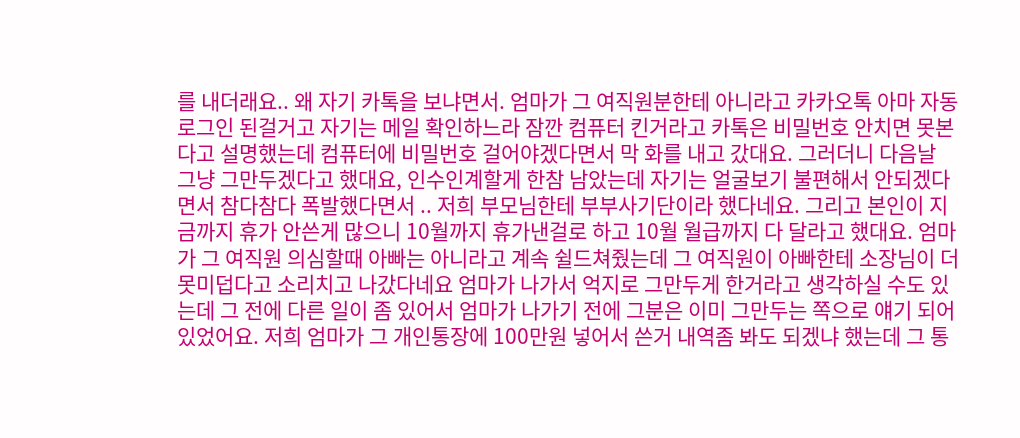를 내더래요.. 왜 자기 카톡을 보냐면서. 엄마가 그 여직원분한테 아니라고 카카오톡 아마 자동로그인 된걸거고 자기는 메일 확인하느라 잠깐 컴퓨터 킨거라고 카톡은 비밀번호 안치면 못본다고 설명했는데 컴퓨터에 비밀번호 걸어야겠다면서 막 화를 내고 갔대요. 그러더니 다음날 그냥 그만두겠다고 했대요, 인수인계할게 한참 남았는데 자기는 얼굴보기 불편해서 안되겠다면서 참다참다 폭발했다면서 .. 저희 부모님한테 부부사기단이라 했다네요. 그리고 본인이 지금까지 휴가 안쓴게 많으니 10월까지 휴가낸걸로 하고 10월 월급까지 다 달라고 했대요. 엄마가 그 여직원 의심할때 아빠는 아니라고 계속 쉴드쳐줬는데 그 여직원이 아빠한테 소장님이 더 못미덥다고 소리치고 나갔다네요 엄마가 나가서 억지로 그만두게 한거라고 생각하실 수도 있는데 그 전에 다른 일이 좀 있어서 엄마가 나가기 전에 그분은 이미 그만두는 쪽으로 얘기 되어 있었어요. 저희 엄마가 그 개인통장에 100만원 넣어서 쓴거 내역좀 봐도 되겠냐 했는데 그 통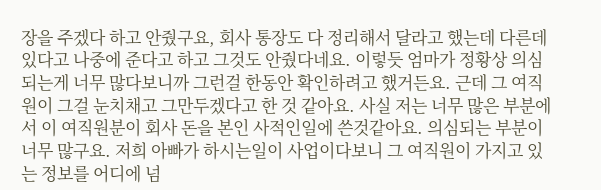장을 주겠다 하고 안줬구요, 회사 통장도 다 정리해서 달라고 했는데 다른데 있다고 나중에 준다고 하고 그것도 안줬다네요. 이렇듯 엄마가 정황상 의심되는게 너무 많다보니까 그런걸 한동안 확인하려고 했거든요. 근데 그 여직원이 그걸 눈치채고 그만두겠다고 한 것 같아요. 사실 저는 너무 많은 부분에서 이 여직원분이 회사 돈을 본인 사적인일에 쓴것같아요. 의심되는 부분이 너무 많구요. 저희 아빠가 하시는일이 사업이다보니 그 여직원이 가지고 있는 정보를 어디에 넘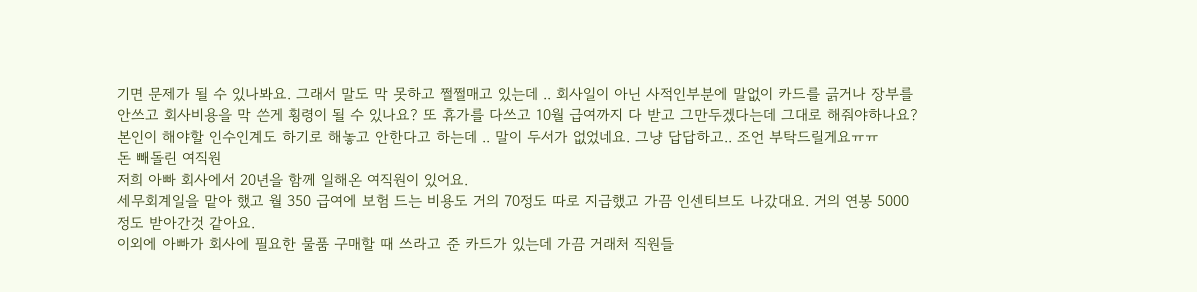기면 문제가 될 수 있나봐요. 그래서 말도 막 못하고 쩔쩔매고 있는데 .. 회사일이 아닌 사적인부분에 말없이 카드를 긁거나 장부를 안쓰고 회사비용을 막 쓴게 횡령이 될 수 있나요? 또 휴가를 다쓰고 10월 급여까지 다 받고 그만두겠다는데 그대로 해줘야하나요? 본인이 해야할 인수인계도 하기로 해놓고 안한다고 하는데 .. 말이 두서가 없었네요. 그냥 답답하고.. 조언 부탁드릴게요ㅠㅠ
돈 빼돌린 여직원
저희 아빠 회사에서 20년을 함께 일해온 여직원이 있어요.
세무회계일을 맡아 했고 월 350 급여에 보험 드는 비용도 거의 70정도 따로 지급했고 가끔 인센티브도 나갔대요. 거의 연봉 5000정도 받아간것 같아요.
이외에 아빠가 회사에 필요한 물품 구매할 때 쓰라고 준 카드가 있는데 가끔 거래처 직원들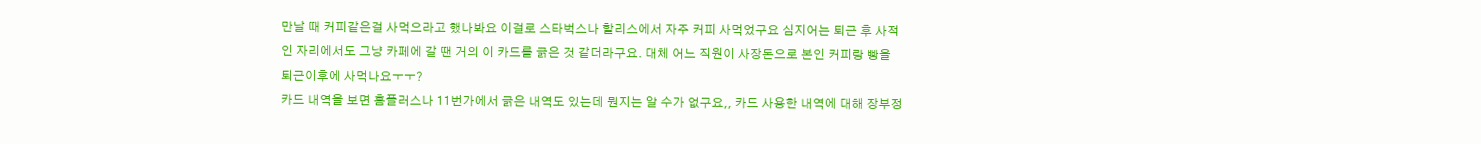만날 때 커피같은걸 사먹으라고 했나봐요 이걸로 스타벅스나 할리스에서 자주 커피 사먹었구요 심지어는 퇴근 후 사적인 자리에서도 그냥 카페에 갈 땐 거의 이 카드를 긁은 것 같더라구요. 대체 어느 직원이 사장돈으로 본인 커피랑 빵을 퇴근이후에 사먹나요ㅜㅜ?
카드 내역을 보면 홈플러스나 11번가에서 긁은 내역도 있는데 뭔지는 알 수가 없구요,, 카드 사용한 내역에 대해 장부정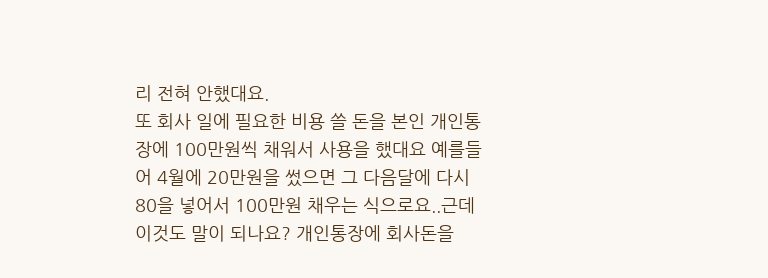리 전혀 안했대요.
또 회사 일에 필요한 비용 쓸 돈을 본인 개인통장에 100만원씩 채워서 사용을 했대요 예를들어 4월에 20만원을 썼으면 그 다음달에 다시 80을 넣어서 100만원 채우는 식으로요..근데 이것도 말이 되나요? 개인통장에 회사돈을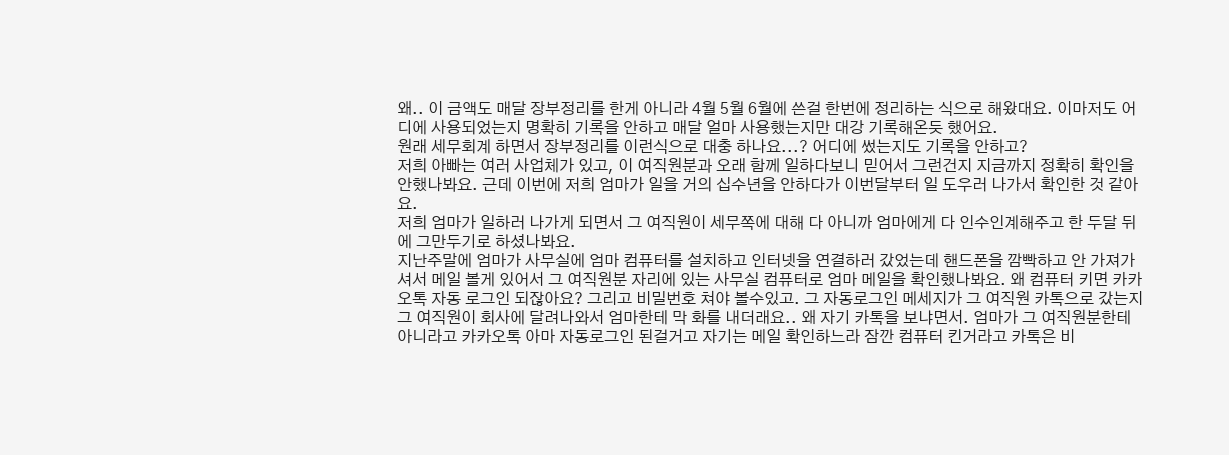왜.. 이 금액도 매달 장부정리를 한게 아니라 4월 5월 6월에 쓴걸 한번에 정리하는 식으로 해왔대요. 이마저도 어디에 사용되었는지 명확히 기록을 안하고 매달 얼마 사용했는지만 대강 기록해온듯 했어요.
원래 세무회계 하면서 장부정리를 이런식으로 대충 하나요...? 어디에 썼는지도 기록을 안하고?
저희 아빠는 여러 사업체가 있고, 이 여직원분과 오래 함께 일하다보니 믿어서 그런건지 지금까지 정확히 확인을 안했나봐요. 근데 이번에 저희 엄마가 일을 거의 십수년을 안하다가 이번달부터 일 도우러 나가서 확인한 것 같아요.
저희 엄마가 일하러 나가게 되면서 그 여직원이 세무쪽에 대해 다 아니까 엄마에게 다 인수인계해주고 한 두달 뒤에 그만두기로 하셨나봐요.
지난주말에 엄마가 사무실에 엄마 컴퓨터를 설치하고 인터넷을 연결하러 갔었는데 핸드폰을 깜빡하고 안 가져가셔서 메일 볼게 있어서 그 여직원분 자리에 있는 사무실 컴퓨터로 엄마 메일을 확인했나봐요. 왜 컴퓨터 키면 카카오톡 자동 로그인 되잖아요? 그리고 비밀번호 쳐야 볼수있고. 그 자동로그인 메세지가 그 여직원 카톡으로 갔는지 그 여직원이 회사에 달려나와서 엄마한테 막 화를 내더래요.. 왜 자기 카톡을 보냐면서. 엄마가 그 여직원분한테 아니라고 카카오톡 아마 자동로그인 된걸거고 자기는 메일 확인하느라 잠깐 컴퓨터 킨거라고 카톡은 비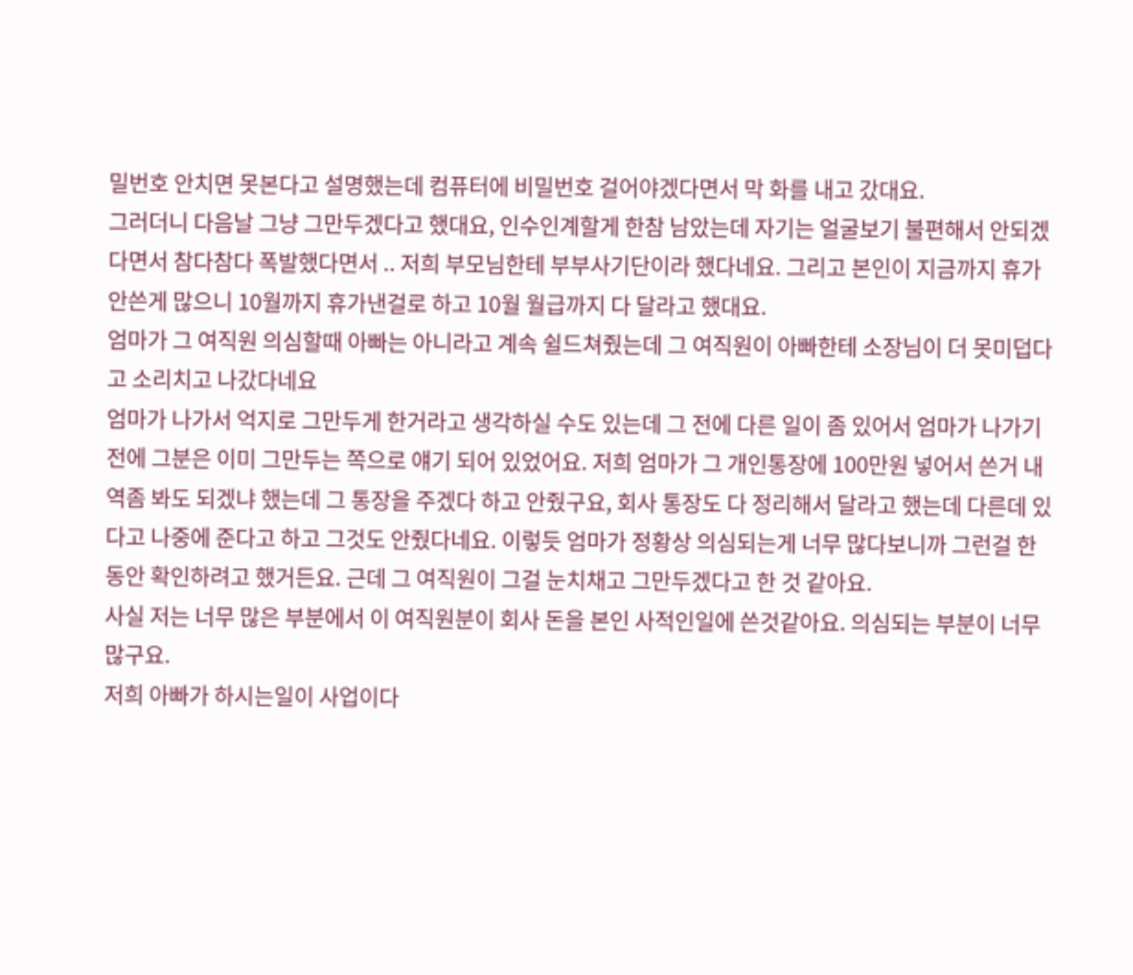밀번호 안치면 못본다고 설명했는데 컴퓨터에 비밀번호 걸어야겠다면서 막 화를 내고 갔대요.
그러더니 다음날 그냥 그만두겠다고 했대요, 인수인계할게 한참 남았는데 자기는 얼굴보기 불편해서 안되겠다면서 참다참다 폭발했다면서 .. 저희 부모님한테 부부사기단이라 했다네요. 그리고 본인이 지금까지 휴가 안쓴게 많으니 10월까지 휴가낸걸로 하고 10월 월급까지 다 달라고 했대요.
엄마가 그 여직원 의심할때 아빠는 아니라고 계속 쉴드쳐줬는데 그 여직원이 아빠한테 소장님이 더 못미덥다고 소리치고 나갔다네요
엄마가 나가서 억지로 그만두게 한거라고 생각하실 수도 있는데 그 전에 다른 일이 좀 있어서 엄마가 나가기 전에 그분은 이미 그만두는 쪽으로 얘기 되어 있었어요. 저희 엄마가 그 개인통장에 100만원 넣어서 쓴거 내역좀 봐도 되겠냐 했는데 그 통장을 주겠다 하고 안줬구요, 회사 통장도 다 정리해서 달라고 했는데 다른데 있다고 나중에 준다고 하고 그것도 안줬다네요. 이렇듯 엄마가 정황상 의심되는게 너무 많다보니까 그런걸 한동안 확인하려고 했거든요. 근데 그 여직원이 그걸 눈치채고 그만두겠다고 한 것 같아요.
사실 저는 너무 많은 부분에서 이 여직원분이 회사 돈을 본인 사적인일에 쓴것같아요. 의심되는 부분이 너무 많구요.
저희 아빠가 하시는일이 사업이다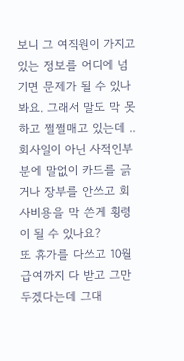보니 그 여직원이 가지고 있는 정보를 어디에 넘기면 문제가 될 수 있나봐요. 그래서 말도 막 못하고 쩔쩔매고 있는데 ..
회사일이 아닌 사적인부분에 말없이 카드를 긁거나 장부를 안쓰고 회사비용을 막 쓴게 횡령이 될 수 있나요?
또 휴가를 다쓰고 10월 급여까지 다 받고 그만두겠다는데 그대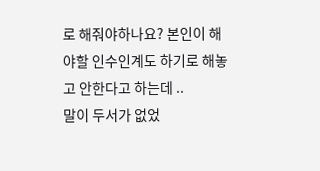로 해줘야하나요? 본인이 해야할 인수인계도 하기로 해놓고 안한다고 하는데 ..
말이 두서가 없었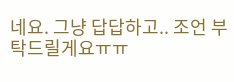네요. 그냥 답답하고.. 조언 부탁드릴게요ㅠㅠ